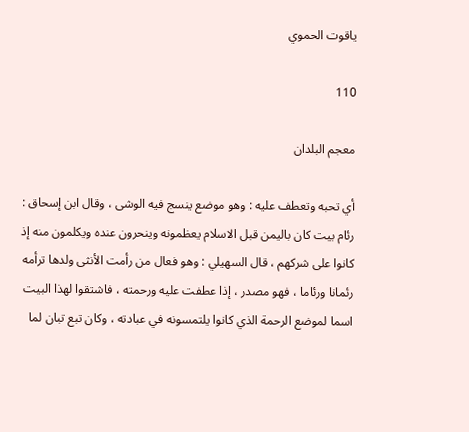ياقوت الحموي

110

معجم البلدان

أي تحبه وتعطف عليه : وهو موضع ينسج فيه الوشى ، وقال ابن إسحاق : رئام بيت كان باليمن قبل الاسلام يعظمونه وينحرون عنده ويكلمون منه إذ كانوا على شركهم ، قال السهيلي : وهو فعال من رأمت الأنثى ولدها ترأمه رئمانا ورئاما ، فهو مصدر ، إذا عطفت عليه ورحمته ، فاشتقوا لهذا البيت اسما لموضع الرحمة الذي كانوا يلتمسونه في عبادته ، وكان تبع تبان لما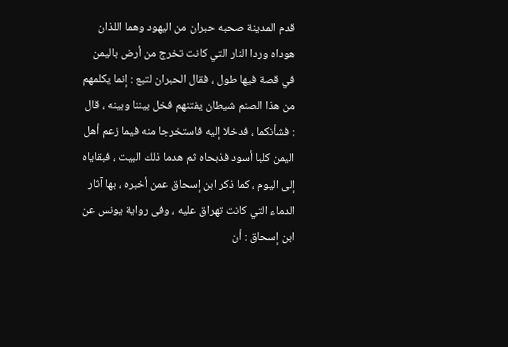قدم المدينة صحبه حبران من اليهود وهما اللذان هوداه وردا النار التي كانت تخرج من أرض باليمن في قصة فيها طول ، فقال الحبران لتبع : إنما يكلمهم من هذا الصنم شيطان يفتنهم فخل بيننا وبينه ، قال : فشأنكما ، فدخلا إليه فاستخرجا منه فيما زعم أهل اليمن كلبا أسود فذبحاه ثم هدما ذلك البيت ، فبقاياه إلى اليوم ، كما ذكر ابن إسحاق عمن أخبره ، بها آثار الدماء التي كانت تهراق عليه ، وفى رواية يونس عن ابن إسحاق : أن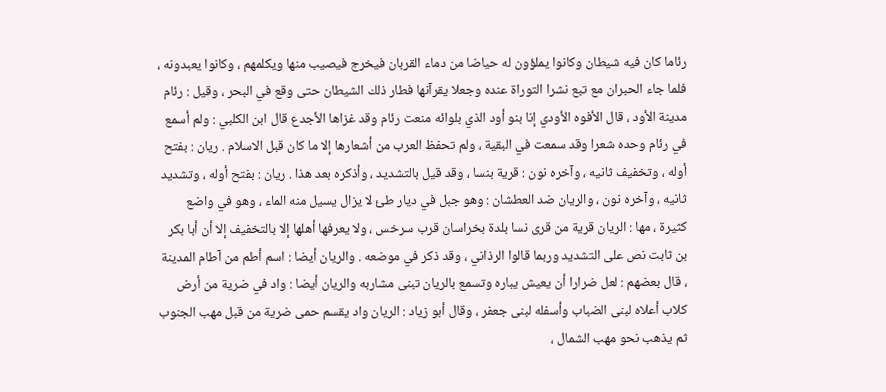رئاما كان فيه شيطان وكانوا يملؤون له حياضا من دماء القربان فيخرج فيصيب منها ويكلمهم ، وكانوا يعبدونه ، فلما جاء الحبران مع تبع نشرا التوراة عنده وجعلا يقرآنها فطار ذلك الشيطان حتى وقع في البحر ، وقيل : رئام مدينة الأود ، قال الأفوه الأودي إنا بنو أود الذي بلوائه منعت رئام وقد غزاها الأجدع قال ابن الكلبي : ولم أسمع في رئام وحده شعرا وقد سمعت في البقية ، ولم تحفظ العرب من أشعارها إلا ما كان قبل الاسلام . ريان : بفتح أوله ، وتخفيف ثانيه ، وآخره نون : قرية بنسا ، وقد قيل بالتشديد ، وأذكره بعد هذا . ريان : بفتح أوله ، وتشديد ثانيه ، وآخره نون ، والريان ضد العطشان : وهو جبل في ديار طئ لا يزال يسيل منه الماء ، وهو في واضع كثيرة ، مها : الريان قرية من قرى نسا بلدة بخراسان قرب سرخس ، ولا يعرفها أهلها إلا بالتخفيف إلا أن أبا بكر بن ثابت نص على التشديد وربما قالوا الرذاني ، وقد ذكر في موضعه . والريان أيضا : اسم أطم من آطام المدينة ، قال بعضهم : لعل ضرارا أن يعيش يباره وتسمع بالريان تبنى مشاربه والريان أيضا : واد في ضرية من أرض كلاب أعلاه لبنى الضباب وأسفله لبنى جعفر ، وقال أبو زياد : الريان واد يقسم حمى ضرية من قبل مهب الجنوب ثم يذهب نحو مهب الشمال ،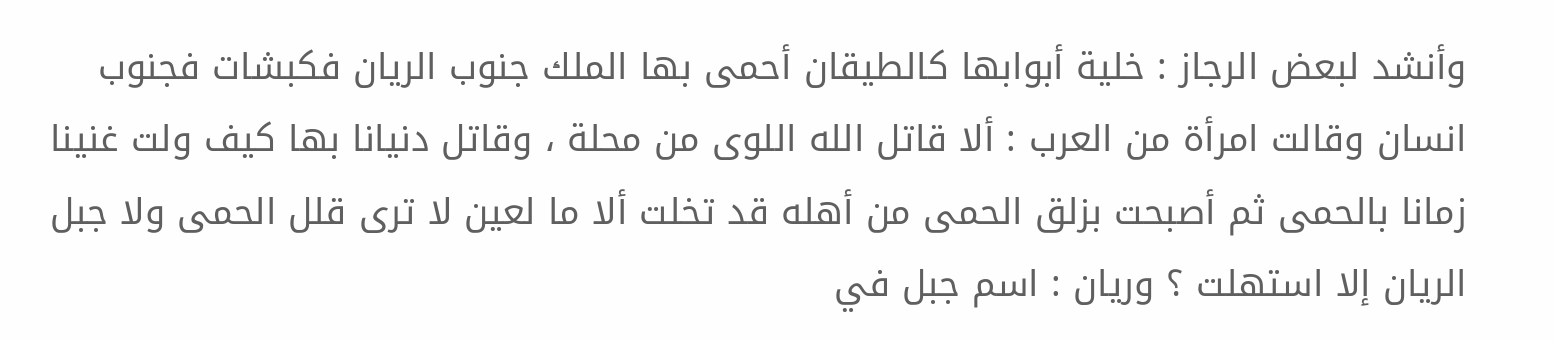وأنشد لبعض الرجاز : خلية أبوابها كالطيقان أحمى بها الملك جنوب الريان فكبشات فجنوب انسان وقالت امرأة من العرب : ألا قاتل الله اللوى من محلة ، وقاتل دنيانا بها كيف ولت غنينا زمانا بالحمى ثم أصبحت بزلق الحمى من أهله قد تخلت ألا ما لعين لا ترى قلل الحمى ولا جبل الريان إلا استهلت ؟ وريان : اسم جبل في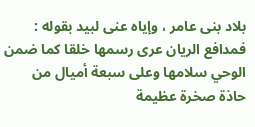بلاد بنى عامر ، وإياه عنى لبيد بقوله : فمدافع الريان عرى رسمها خلقا كما ضمن الوحي سلامها وعلى سبعة أميال من حاذة صخرة عظيمة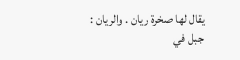يقال لها صخرة ريان . والريان : جبل في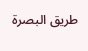طريق البصرة